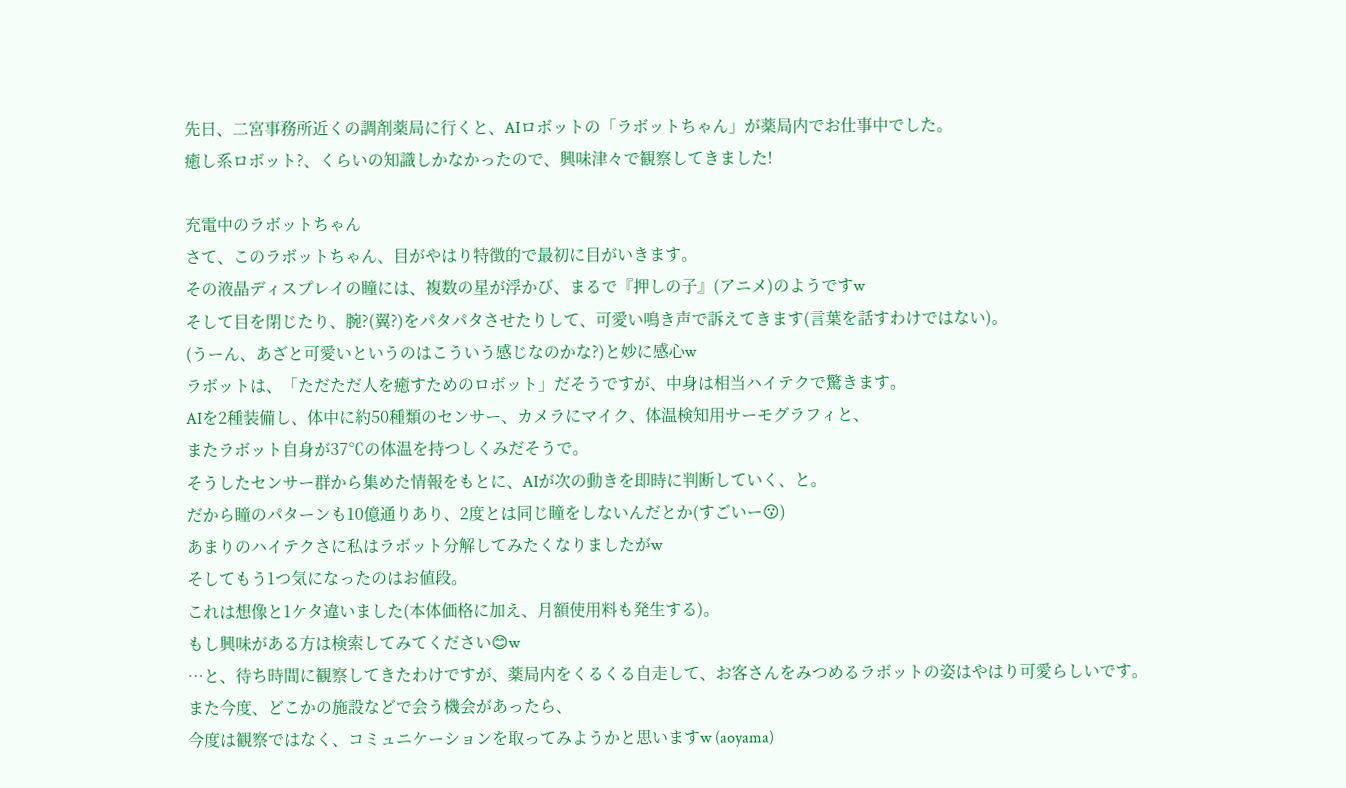先日、二宮事務所近くの調剤薬局に行くと、AIロボットの「ラボットちゃん」が薬局内でお仕事中でした。
癒し系ロボット?、くらいの知識しかなかったので、興味津々で観察してきました!

充電中のラボットちゃん
さて、このラボットちゃん、目がやはり特徴的で最初に目がいきます。
その液晶ディスプレイの瞳には、複数の星が浮かび、まるで『押しの子』(アニメ)のようですw
そして目を閉じたり、腕?(翼?)をパタパタさせたりして、可愛い鳴き声で訴えてきます(言葉を話すわけではない)。
(うーん、あざと可愛いというのはこういう感じなのかな?)と妙に感心w
ラボットは、「ただただ人を癒すためのロボット」だそうですが、中身は相当ハイテクで驚きます。
AIを2種装備し、体中に約50種類のセンサー、カメラにマイク、体温検知用サーモグラフィと、
またラボット自身が37℃の体温を持つしくみだそうで。
そうしたセンサー群から集めた情報をもとに、AIが次の動きを即時に判断していく、と。
だから瞳のパターンも10億通りあり、2度とは同じ瞳をしないんだとか(すごいー😗)
あまりのハイテクさに私はラボット分解してみたくなりましたがw
そしてもう1つ気になったのはお値段。
これは想像と1ケタ違いました(本体価格に加え、月額使用料も発生する)。
もし興味がある方は検索してみてください😊w
…と、待ち時間に観察してきたわけですが、薬局内をくるくる自走して、お客さんをみつめるラボットの姿はやはり可愛らしいです。
また今度、どこかの施設などで会う機会があったら、
今度は観察ではなく、コミュニケーションを取ってみようかと思いますw (aoyama)